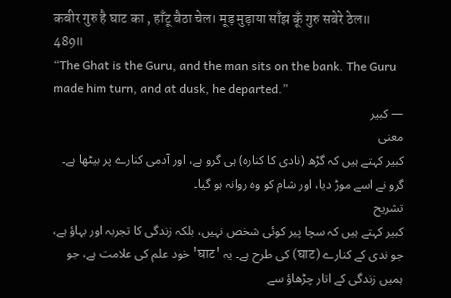कबीर गुरु है घाट का , हाँटू बैठा चेल। मूड़ मुड़ाया साँझ कूँ गुरु सबेरे ठेल॥ 489॥
“The Ghat is the Guru, and the man sits on the bank. The Guru made him turn, and at dusk, he departed.”
— کبیر
معنی
کبیر کہتے ہیں کہ گڑھ (نادی کا کنارہ) ہی گرو ہے، اور آدمی کنارے پر بیٹھا ہے۔ گرو نے اسے موڑ دیا، اور شام کو وہ روانہ ہو گیا۔
تشریح
کبیر کہتے ہیں کہ سچا پیر کوئی شخص نہیں، بلکہ زندگی کا تجربہ اور بہاؤ ہے، جو ندی کے کنارے (घाट) کی طرح ہے۔ یہ 'घाट' خود علم کی علامت ہے، جو ہمیں زندگی کے اتار چڑھاؤ سے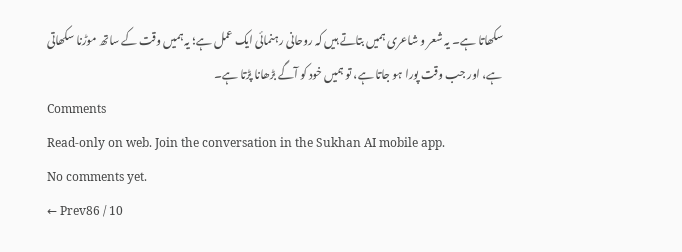سکھاتا ہے۔ یہ شعر و شاعری ہمیں بتاتے ہیں کہ روحانی رہنمائی ایک عمل ہے؛ یہ ہمیں وقت کے ساتھ موڑنا سکھاتی ہے، اور جب وقت پورا ہو جاتا ہے، تو ہمیں خود کو آگے بڑھانا پڑتا ہے۔
Comments
Read-only on web. Join the conversation in the Sukhan AI mobile app.
No comments yet.
← Prev86 / 10